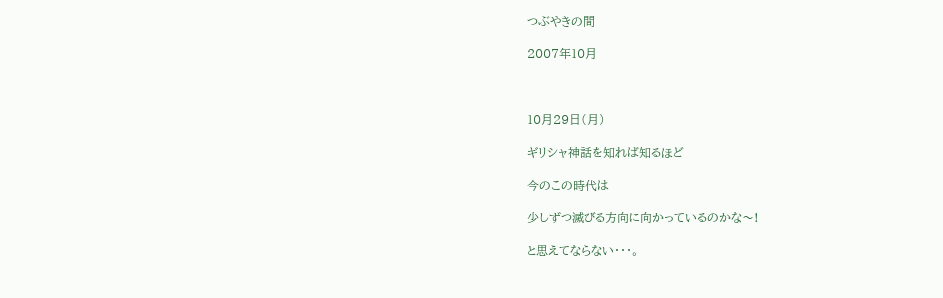つぶやきの間

2007年10月



10月29日(月)

ギリシャ神話を知れば知るほど

今のこの時代は

少しずつ滅びる方向に向かっているのかな〜!

と思えてならない・・・。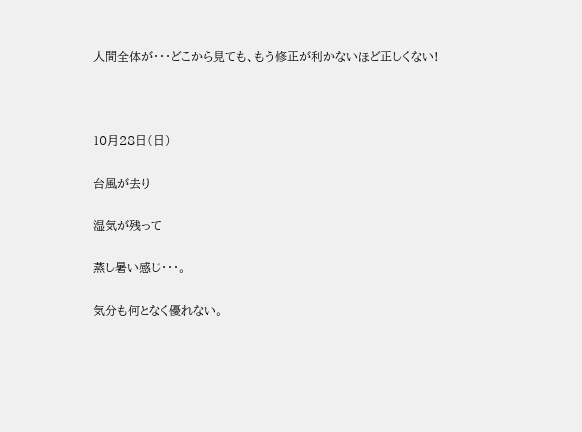人間全体が・・・どこから見ても、もう修正が利かないほど正しくない!



10月28日(日)

台風が去り

湿気が残って

蒸し暑い感じ・・・。

気分も何となく優れない。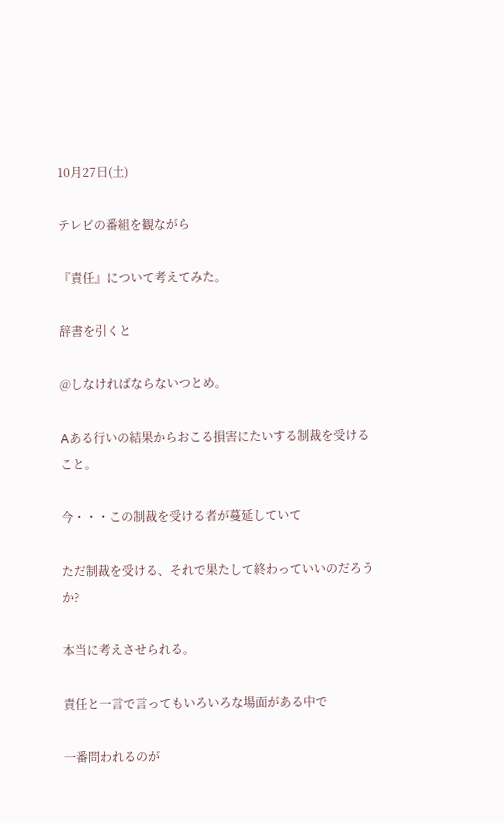10月27日(土)

テレビの番組を観ながら

『責任』について考えてみた。

辞書を引くと

@しなければならないつとめ。

Aある行いの結果からおこる損害にたいする制裁を受けること。

今・・・この制裁を受ける者が蔓延していて

ただ制裁を受ける、それで果たして終わっていいのだろうか?

本当に考えさせられる。

責任と一言で言ってもいろいろな場面がある中で

一番問われるのが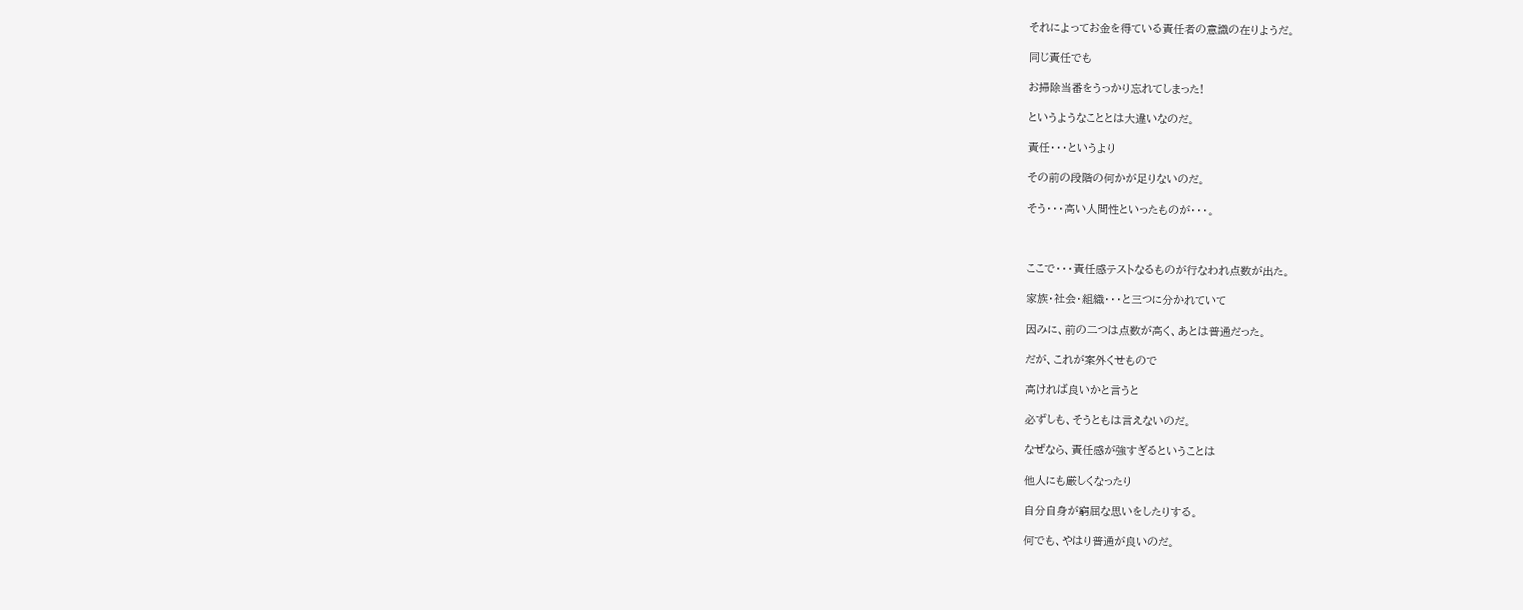それによってお金を得ている責任者の意識の在りようだ。

同じ責任でも

お掃除当番をうっかり忘れてしまった!

というようなこととは大違いなのだ。

責任・・・というより

その前の段階の何かが足りないのだ。

そう・・・高い人間性といったものが・・・。



ここで・・・責任感テストなるものが行なわれ点数が出た。

家族・社会・組織・・・と三つに分かれていて

因みに、前の二つは点数が高く、あとは普通だった。

だが、これが案外くせもので

高ければ良いかと言うと

必ずしも、そうともは言えないのだ。

なぜなら、責任感が強すぎるということは

他人にも厳しくなったり

自分自身が窮屈な思いをしたりする。

何でも、やはり普通が良いのだ。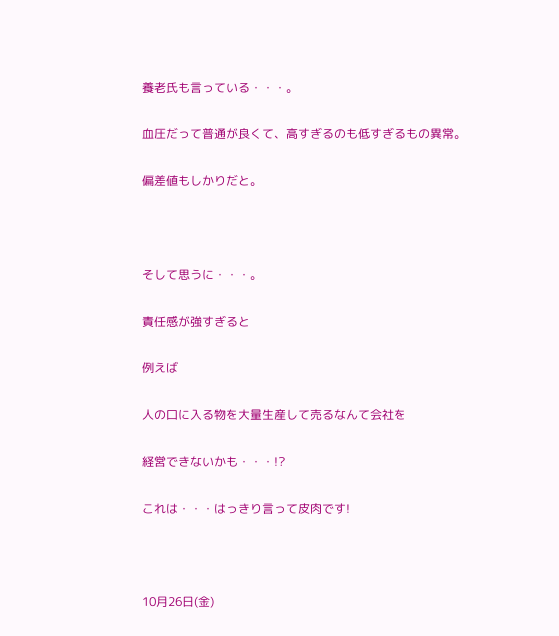養老氏も言っている・・・。

血圧だって普通が良くて、高すぎるのも低すぎるもの異常。

偏差値もしかりだと。



そして思うに・・・。

責任感が強すぎると

例えば

人の口に入る物を大量生産して売るなんて会社を

経営できないかも・・・!?

これは・・・はっきり言って皮肉です!



10月26日(金)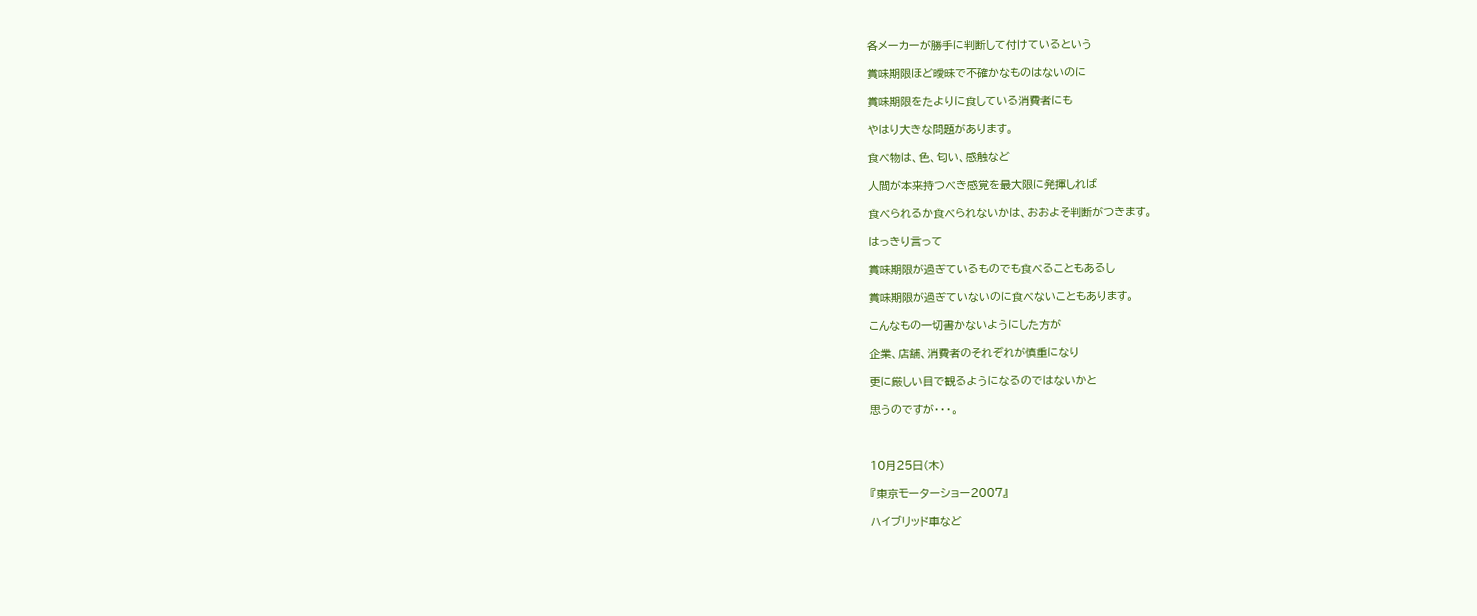各メーカーが勝手に判断して付けているという

賞味期限ほど曖昧で不確かなものはないのに

賞味期限をたよりに食している消費者にも

やはり大きな問題があります。

食べ物は、色、匂い、感触など

人間が本来持つべき感覚を最大限に発揮しれば

食べられるか食べられないかは、おおよそ判断がつきます。

はっきり言って

賞味期限が過ぎているものでも食べることもあるし

賞味期限が過ぎていないのに食べないこともあります。

こんなもの一切書かないようにした方が

企業、店舗、消費者のそれぞれが慎重になり

更に厳しい目で観るようになるのではないかと

思うのですが・・・。



10月25日(木)

『東京モーターショー2007』

ハイブリッド車など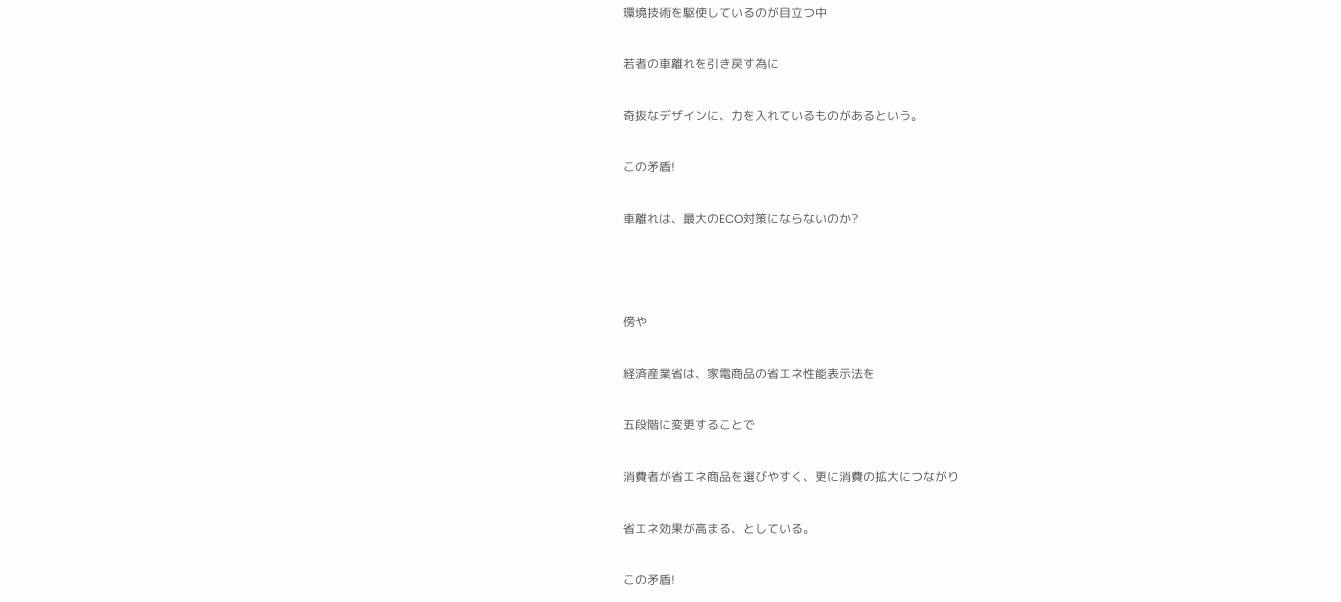環境技術を駆使しているのが目立つ中

若者の車離れを引き戻す為に

奇抜なデザインに、力を入れているものがあるという。

この矛盾!

車離れは、最大のECO対策にならないのか?



傍や

経済産業省は、家電商品の省エネ性能表示法を

五段階に変更することで

消費者が省エネ商品を選びやすく、更に消費の拡大につながり

省エネ効果が高まる、としている。

この矛盾!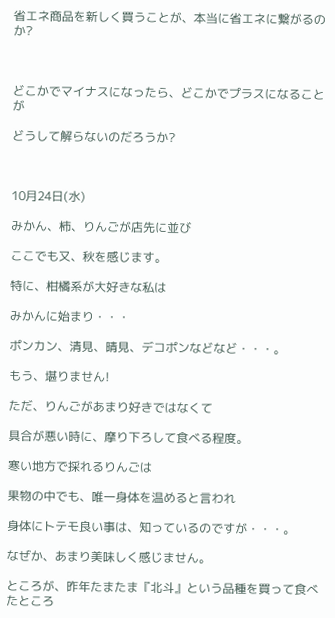省エネ商品を新しく買うことが、本当に省エネに繋がるのか?



どこかでマイナスになったら、どこかでプラスになることが

どうして解らないのだろうか?



10月24日(水)

みかん、柿、りんごが店先に並び

ここでも又、秋を感じます。

特に、柑橘系が大好きな私は

みかんに始まり・・・

ポンカン、清見、晴見、デコポンなどなど・・・。

もう、堪りません!

ただ、りんごがあまり好きではなくて

具合が悪い時に、摩り下ろして食べる程度。

寒い地方で採れるりんごは

果物の中でも、唯一身体を温めると言われ

身体にトテモ良い事は、知っているのですが・・・。

なぜか、あまり美味しく感じません。

ところが、昨年たまたま『北斗』という品種を買って食べたところ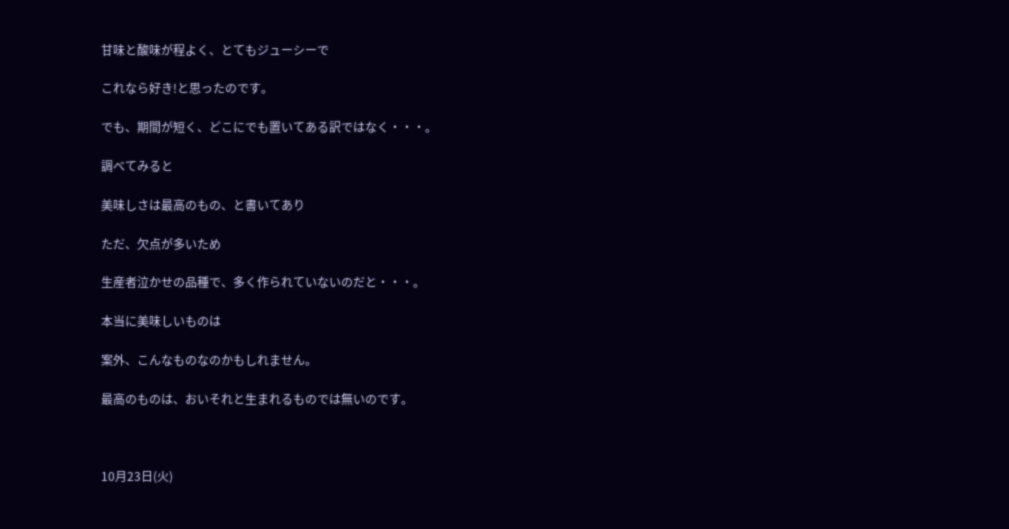甘味と酸味が程よく、とてもジューシーで

これなら好き!と思ったのです。

でも、期間が短く、どこにでも置いてある訳ではなく・・・。

調べてみると

美味しさは最高のもの、と書いてあり

ただ、欠点が多いため

生産者泣かせの品種で、多く作られていないのだと・・・。

本当に美味しいものは

案外、こんなものなのかもしれません。

最高のものは、おいそれと生まれるものでは無いのです。



10月23日(火)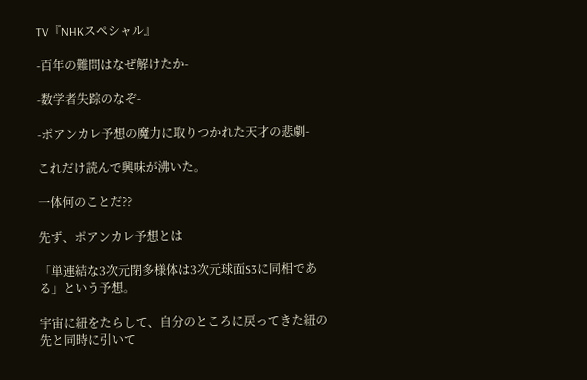TV『NHKスペシャル』

-百年の難問はなぜ解けたか-

-数学者失踪のなぞ-

-ポアンカレ予想の魔力に取りつかれた天才の悲劇-

これだけ読んで興味が沸いた。

一体何のことだ??

先ず、ポアンカレ予想とは

「単連結な3次元閉多様体は3次元球面S3に同相である」という予想。

宇宙に紐をたらして、自分のところに戻ってきた紐の先と同時に引いて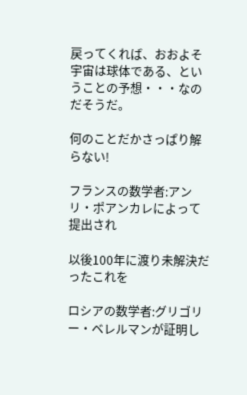戻ってくれば、おおよそ宇宙は球体である、ということの予想・・・なのだそうだ。

何のことだかさっぱり解らない!

フランスの数学者:アンリ・ポアンカレによって提出され

以後100年に渡り未解決だったこれを

ロシアの数学者:グリゴリー・ベレルマンが証明し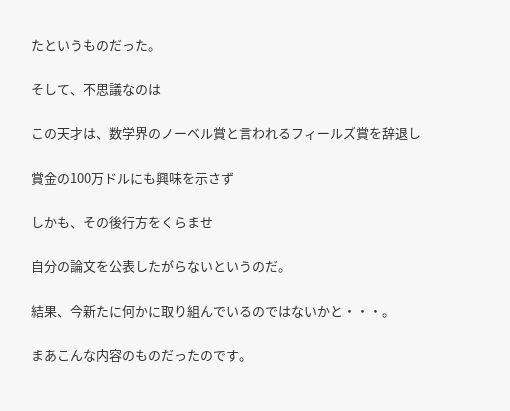たというものだった。

そして、不思議なのは

この天才は、数学界のノーベル賞と言われるフィールズ賞を辞退し

賞金の100万ドルにも興味を示さず

しかも、その後行方をくらませ

自分の論文を公表したがらないというのだ。

結果、今新たに何かに取り組んでいるのではないかと・・・。

まあこんな内容のものだったのです。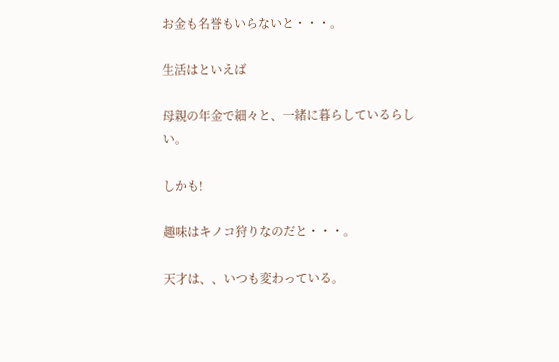お金も名誉もいらないと・・・。

生活はといえば

母親の年金で細々と、一緒に暮らしているらしい。

しかも!

趣味はキノコ狩りなのだと・・・。

天才は、、いつも変わっている。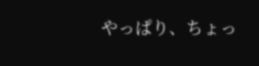やっぱり、ちょっ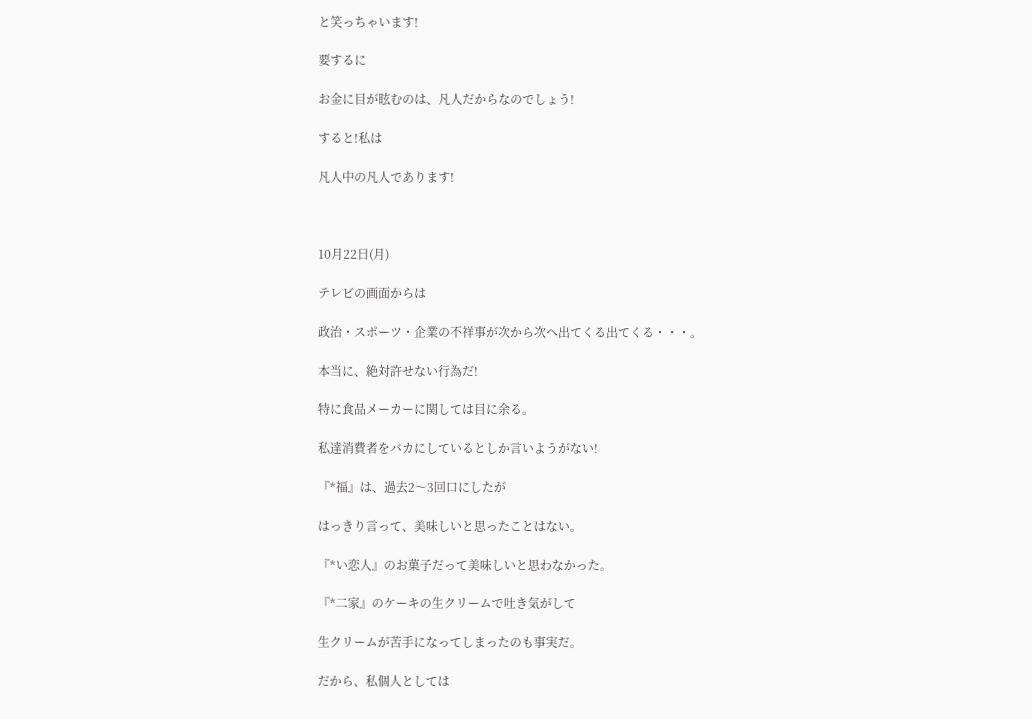と笑っちゃいます!

要するに

お金に目が眩むのは、凡人だからなのでしょう!

すると!私は

凡人中の凡人であります!



10月22日(月)

テレビの画面からは

政治・スポーツ・企業の不祥事が次から次へ出てくる出てくる・・・。

本当に、絶対許せない行為だ!

特に食品メーカーに関しては目に余る。

私達消費者をバカにしているとしか言いようがない!

『*福』は、過去2〜3回口にしたが

はっきり言って、美味しいと思ったことはない。

『*い恋人』のお菓子だって美味しいと思わなかった。

『*二家』のケーキの生クリームで吐き気がして

生クリームが苦手になってしまったのも事実だ。

だから、私個人としては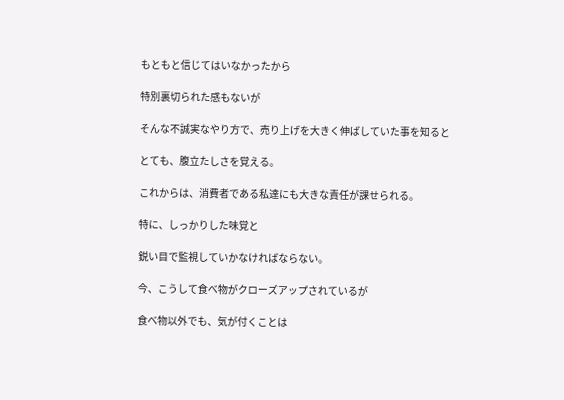もともと信じてはいなかったから

特別裏切られた感もないが

そんな不誠実なやり方で、売り上げを大きく伸ばしていた事を知ると

とても、腹立たしさを覚える。

これからは、消費者である私達にも大きな責任が課せられる。

特に、しっかりした味覚と

鋭い目で監視していかなければならない。

今、こうして食べ物がクローズアップされているが

食べ物以外でも、気が付くことは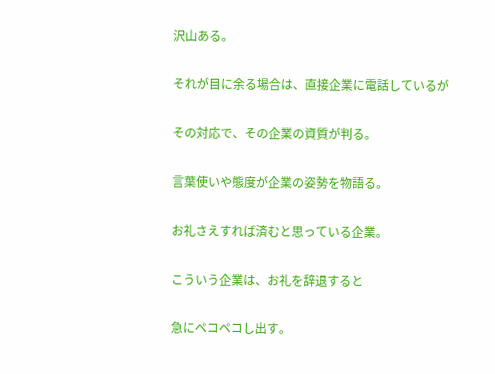沢山ある。

それが目に余る場合は、直接企業に電話しているが

その対応で、その企業の資質が判る。

言葉使いや態度が企業の姿勢を物語る。

お礼さえすれば済むと思っている企業。

こういう企業は、お礼を辞退すると

急にペコペコし出す。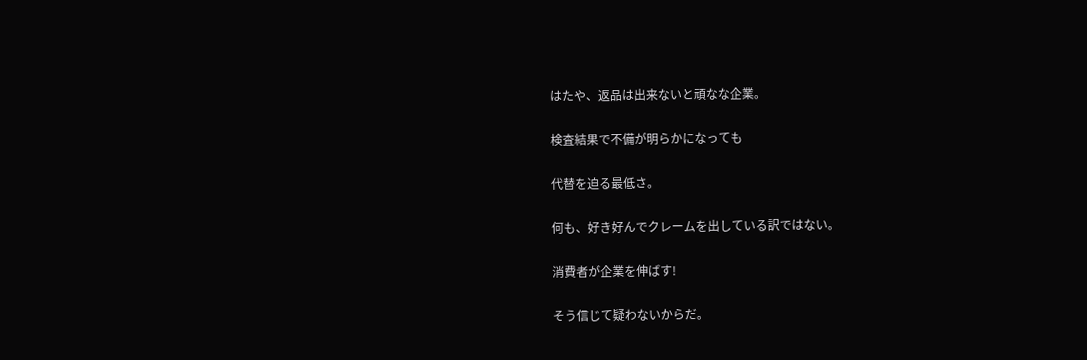はたや、返品は出来ないと頑なな企業。

検査結果で不備が明らかになっても

代替を迫る最低さ。

何も、好き好んでクレームを出している訳ではない。

消費者が企業を伸ばす!

そう信じて疑わないからだ。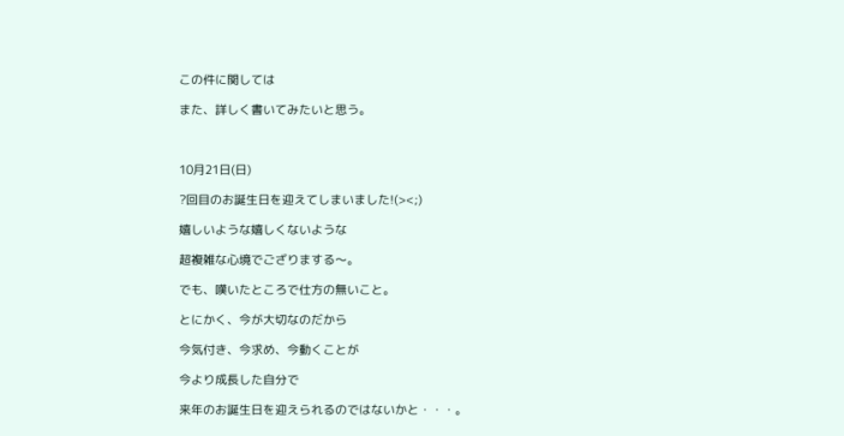この件に関しては

また、詳しく書いてみたいと思う。



10月21日(日)

?回目のお誕生日を迎えてしまいました!(><;)

嬉しいような嬉しくないような

超複雑な心境でござりまする〜。

でも、嘆いたところで仕方の無いこと。

とにかく、今が大切なのだから

今気付き、今求め、今動くことが

今より成長した自分で

来年のお誕生日を迎えられるのではないかと・・・。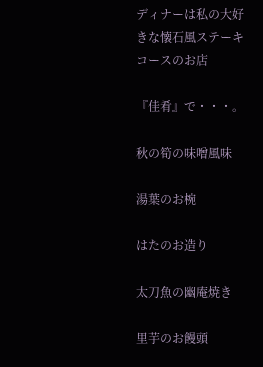ディナーは私の大好きな懐石風ステーキコースのお店

『佳肴』で・・・。

秋の筍の味噌風味

湯葉のお椀

はたのお造り

太刀魚の幽庵焼き

里芋のお饅頭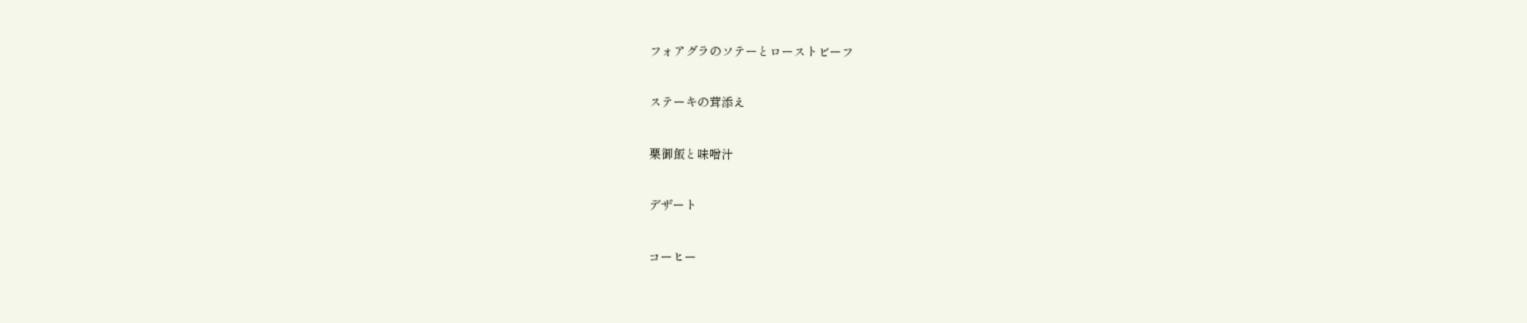フォアグラのソテーとローストビーフ

ステーキの茸添え

栗御飯と味噌汁

デザート

コーヒー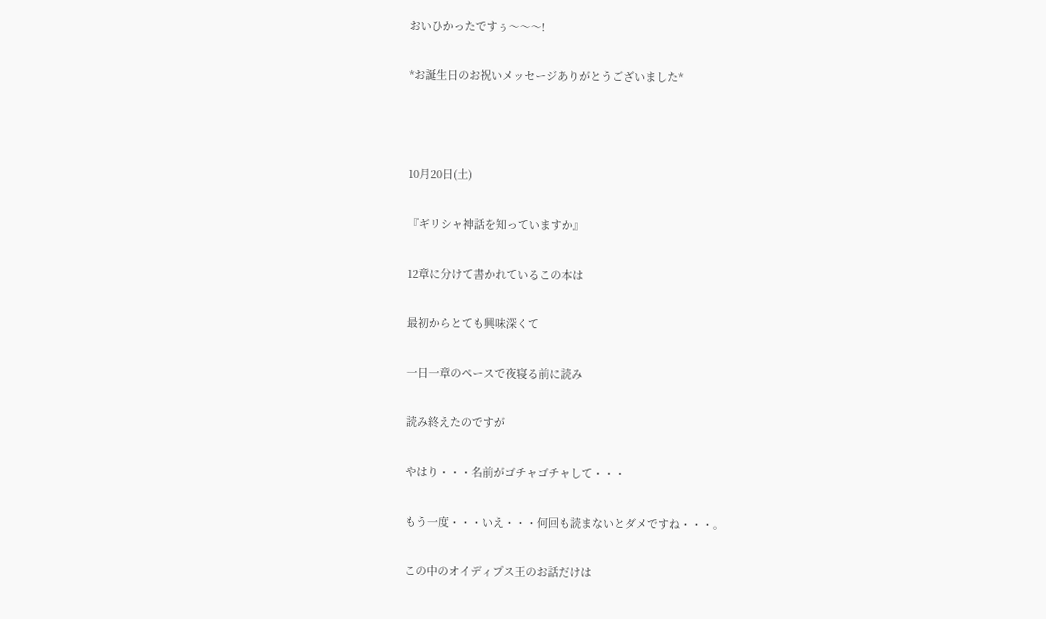おいひかったですぅ〜〜〜!

*お誕生日のお祝いメッセージありがとうございました*



10月20日(土)

『ギリシャ神話を知っていますか』

12章に分けて書かれているこの本は

最初からとても興味深くて

一日一章のペースで夜寝る前に読み

読み終えたのですが

やはり・・・名前がゴチャゴチャして・・・

もう一度・・・いえ・・・何回も読まないとダメですね・・・。

この中のオイディプス王のお話だけは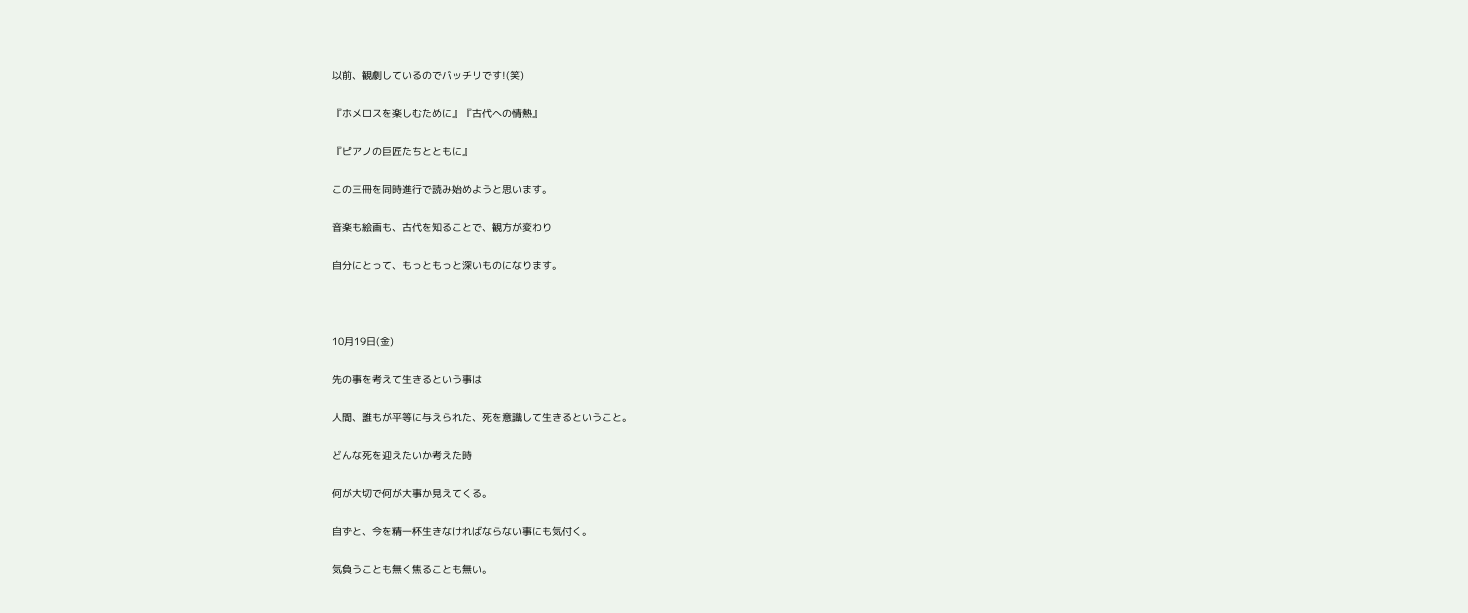以前、観劇しているのでバッチリです!(笑)

『ホメロスを楽しむために』『古代への情熱』

『ピアノの巨匠たちとともに』

この三冊を同時進行で読み始めようと思います。

音楽も絵画も、古代を知ることで、観方が変わり

自分にとって、もっともっと深いものになります。



10月19日(金)

先の事を考えて生きるという事は

人間、誰もが平等に与えられた、死を意識して生きるということ。

どんな死を迎えたいか考えた時

何が大切で何が大事か見えてくる。

自ずと、今を精一杯生きなければならない事にも気付く。

気負うことも無く焦ることも無い。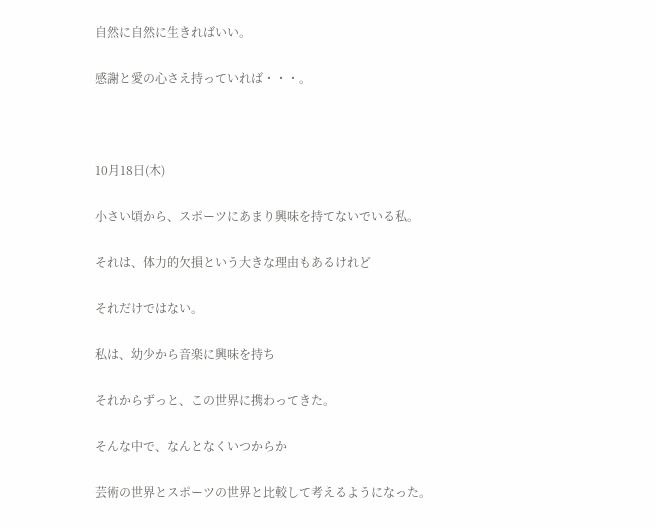自然に自然に生きればいい。

感謝と愛の心さえ持っていれば・・・。



10月18日(木)

小さい頃から、スポーツにあまり興味を持てないでいる私。

それは、体力的欠損という大きな理由もあるけれど

それだけではない。

私は、幼少から音楽に興味を持ち

それからずっと、この世界に携わってきた。

そんな中で、なんとなくいつからか

芸術の世界とスポーツの世界と比較して考えるようになった。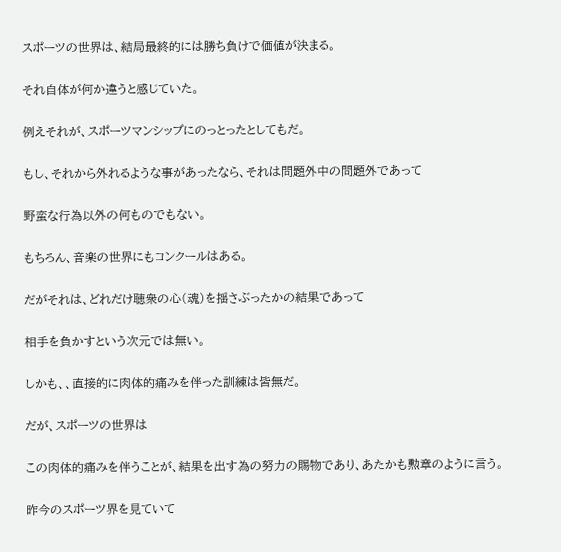スポーツの世界は、結局最終的には勝ち負けで価値が決まる。

それ自体が何か違うと感じていた。

例えそれが、スポーツマンシップにのっとったとしてもだ。

もし、それから外れるような事があったなら、それは問題外中の問題外であって

野蛮な行為以外の何ものでもない。

もちろん、音楽の世界にもコンクールはある。

だがそれは、どれだけ聴衆の心(魂)を揺さぶったかの結果であって

相手を負かすという次元では無い。

しかも、、直接的に肉体的痛みを伴った訓練は皆無だ。

だが、スポーツの世界は

この肉体的痛みを伴うことが、結果を出す為の努力の賜物であり、あたかも勲章のように言う。

昨今のスポーツ界を見ていて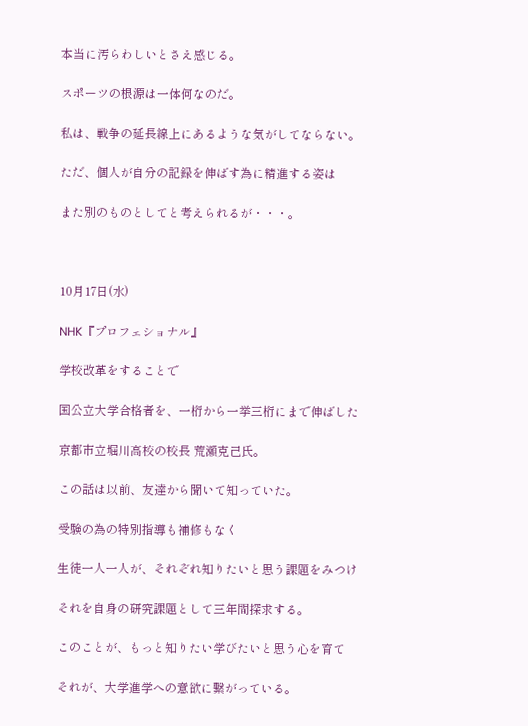本当に汚らわしいとさえ感じる。

スポーツの根源は一体何なのだ。

私は、戦争の延長線上にあるような気がしてならない。

ただ、個人が自分の記録を伸ばす為に精進する姿は

また別のものとしてと考えられるが・・・。



10月17日(水)

NHK『プロフェショナル』

学校改革をすることで

国公立大学合格者を、一桁から一挙三桁にまで伸ばした

京都市立堀川高校の校長 荒瀬克己氏。

この話は以前、友達から聞いて知っていた。

受験の為の特別指導も補修もなく

生徒一人一人が、それぞれ知りたいと思う課題をみつけ

それを自身の研究課題として三年間探求する。

このことが、もっと知りたい学びたいと思う心を育て

それが、大学進学への意欲に繋がっている。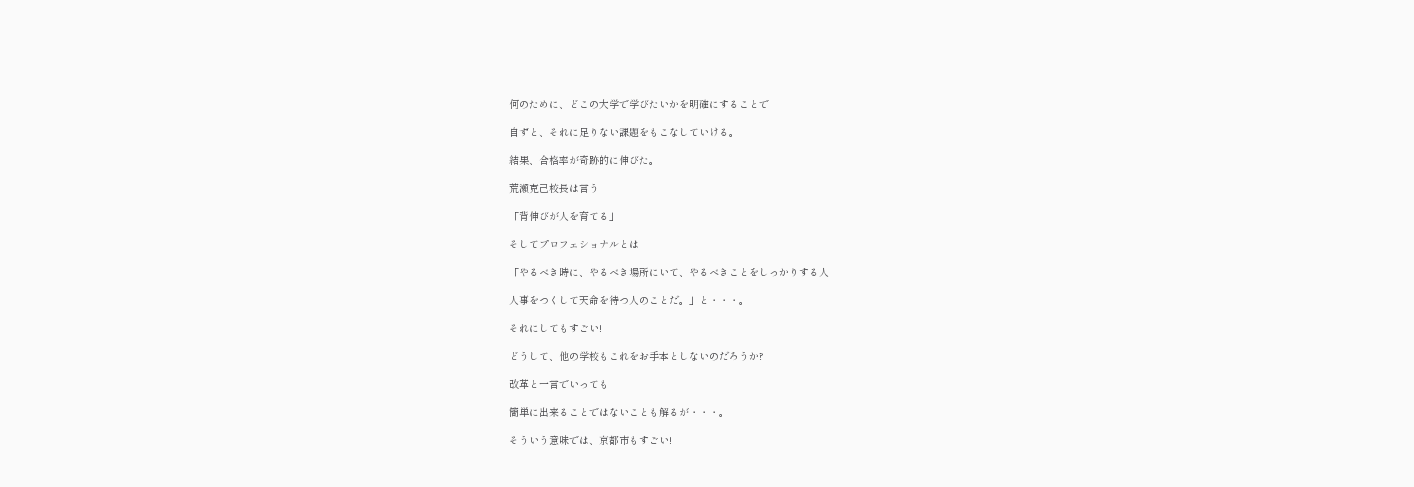何のために、どこの大学で学びたいかを明確にすることで

自ずと、それに足りない課題をもこなしていける。

結果、合格率が奇跡的に伸びた。

荒瀬克己校長は言う

「背伸びが人を育てる」

そしてプロフェショナルとは

「やるべき時に、やるべき場所にいて、やるべきことをしっかりする人

人事をつくして天命を待つ人のことだ。」と・・・。

それにしてもすごい!

どうして、他の学校もこれをお手本としないのだろうか?

改革と一言でいっても

簡単に出来ることではないことも解るが・・・。

そういう意味では、京都市もすごい!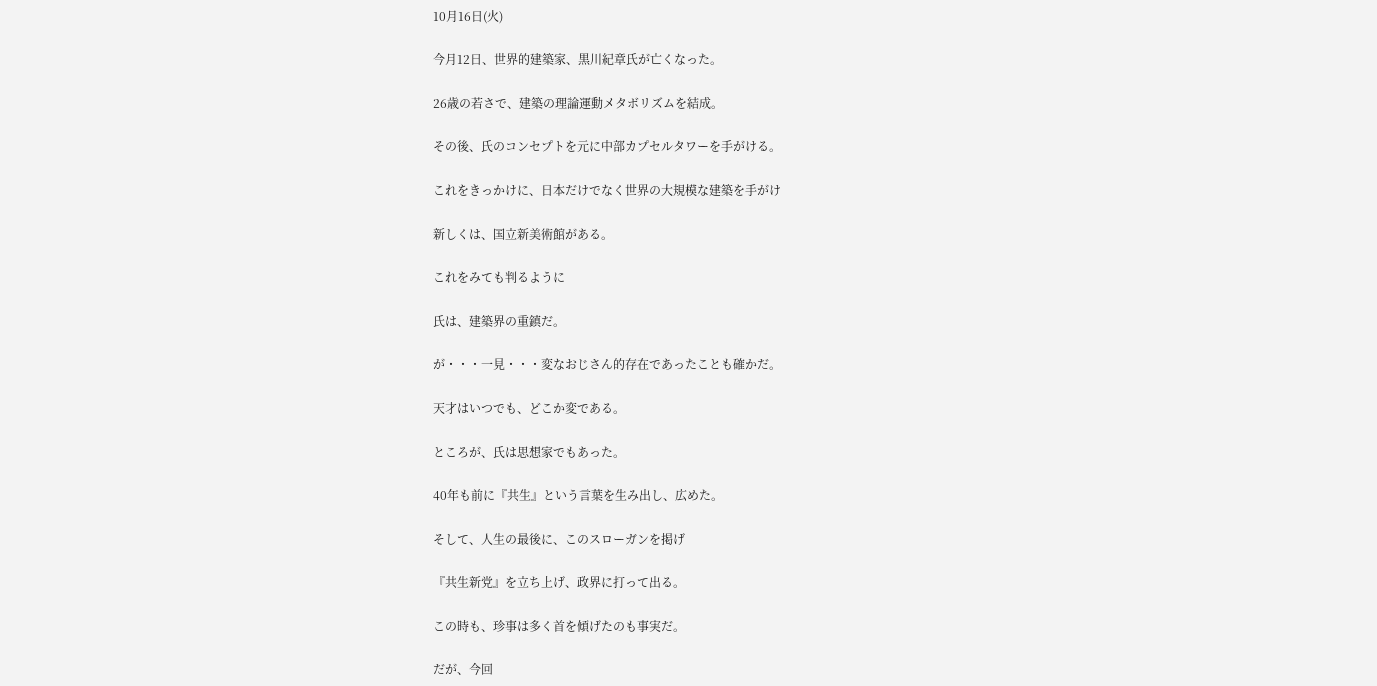10月16日(火)

今月12日、世界的建築家、黒川紀章氏が亡くなった。

26歳の若さで、建築の理論運動メタボリズムを結成。

その後、氏のコンセプトを元に中部カプセルタワーを手がける。

これをきっかけに、日本だけでなく世界の大規模な建築を手がけ

新しくは、国立新美術館がある。

これをみても判るように

氏は、建築界の重鎮だ。

が・・・一見・・・変なおじさん的存在であったことも確かだ。

天才はいつでも、どこか変である。

ところが、氏は思想家でもあった。

40年も前に『共生』という言葉を生み出し、広めた。

そして、人生の最後に、このスローガンを掲げ

『共生新党』を立ち上げ、政界に打って出る。

この時も、珍事は多く首を傾げたのも事実だ。

だが、今回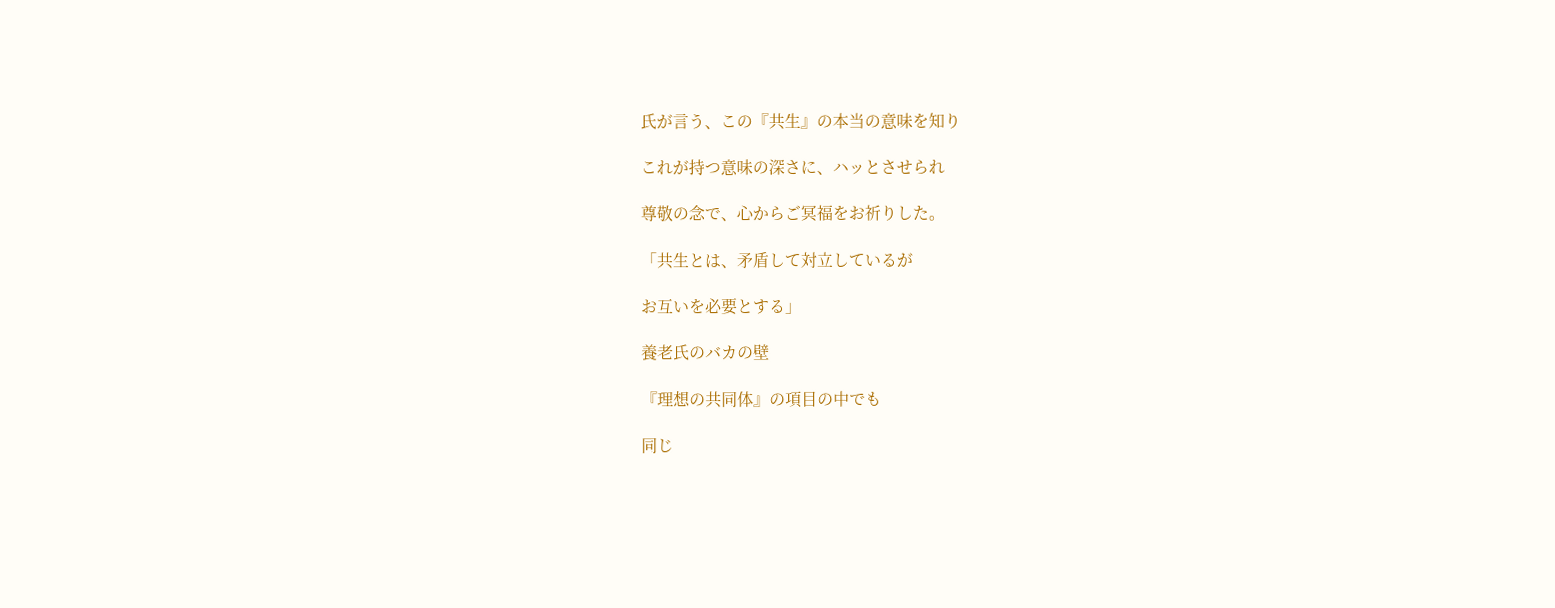氏が言う、この『共生』の本当の意味を知り

これが持つ意味の深さに、ハッとさせられ

尊敬の念で、心からご冥福をお祈りした。

「共生とは、矛盾して対立しているが

お互いを必要とする」

養老氏のバカの壁

『理想の共同体』の項目の中でも

同じ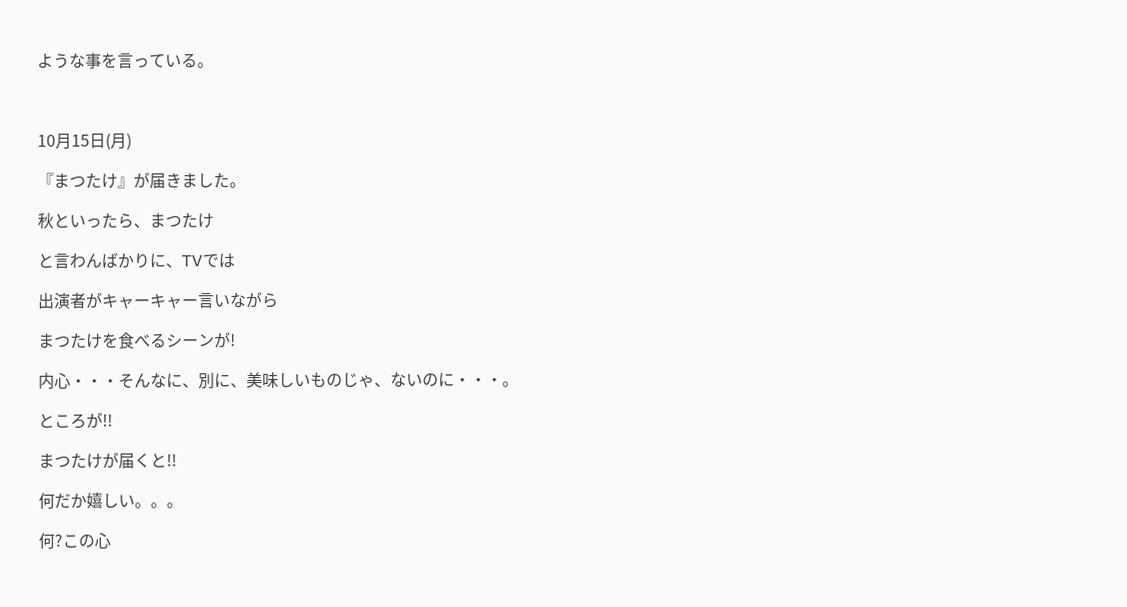ような事を言っている。



10月15日(月)

『まつたけ』が届きました。

秋といったら、まつたけ

と言わんばかりに、TVでは

出演者がキャーキャー言いながら

まつたけを食べるシーンが!

内心・・・そんなに、別に、美味しいものじゃ、ないのに・・・。

ところが!!

まつたけが届くと!!

何だか嬉しい。。。

何?この心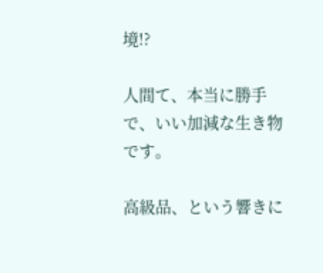境!?

人間て、本当に勝手で、いい加減な生き物です。

高級品、という響きに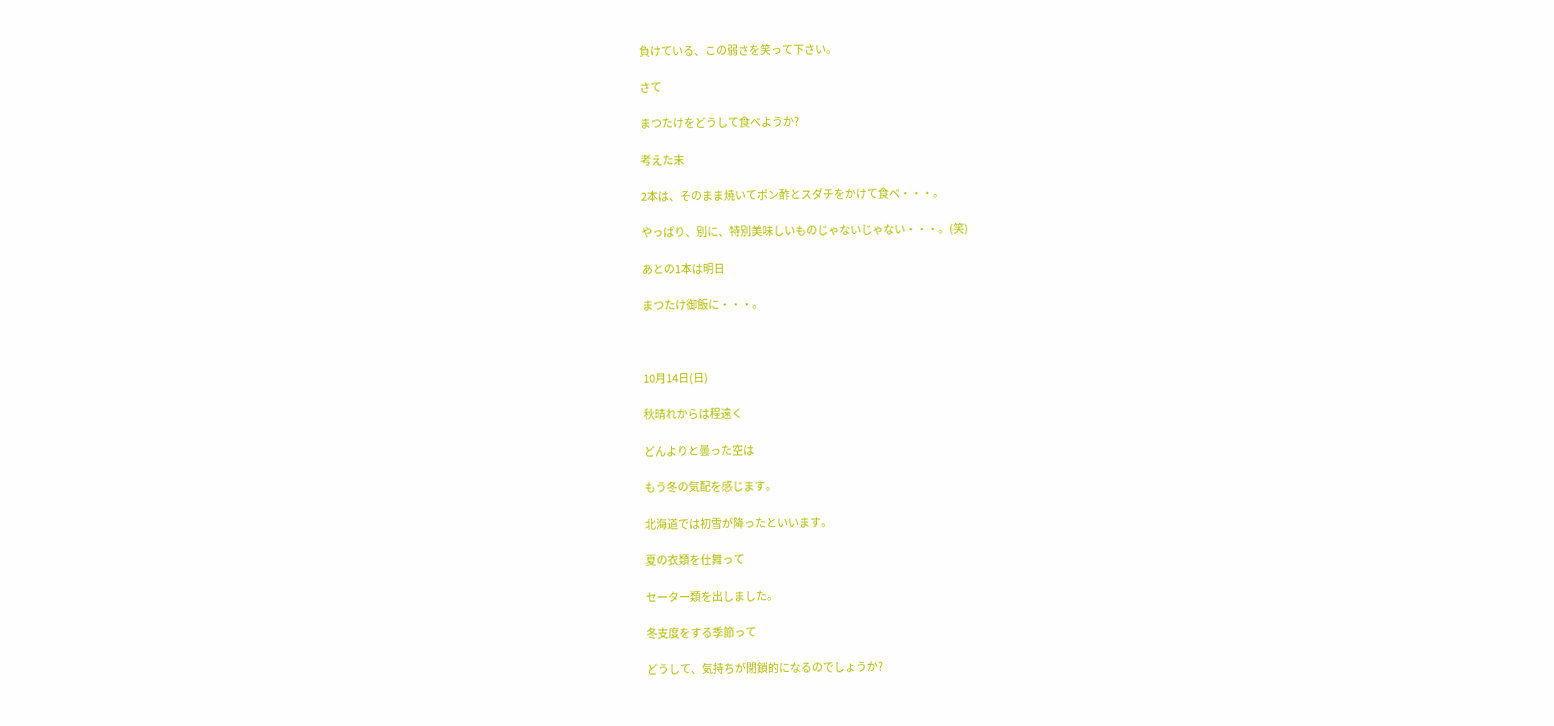負けている、この弱さを笑って下さい。

さて

まつたけをどうして食べようか?

考えた末

2本は、そのまま焼いてポン酢とスダチをかけて食べ・・・。

やっぱり、別に、特別美味しいものじゃないじゃない・・・。(笑)

あとの1本は明日

まつたけ御飯に・・・。



10月14日(日)

秋晴れからは程遠く

どんよりと曇った空は

もう冬の気配を感じます。

北海道では初雪が降ったといいます。

夏の衣類を仕舞って

セーター類を出しました。

冬支度をする季節って

どうして、気持ちが閉鎖的になるのでしょうか?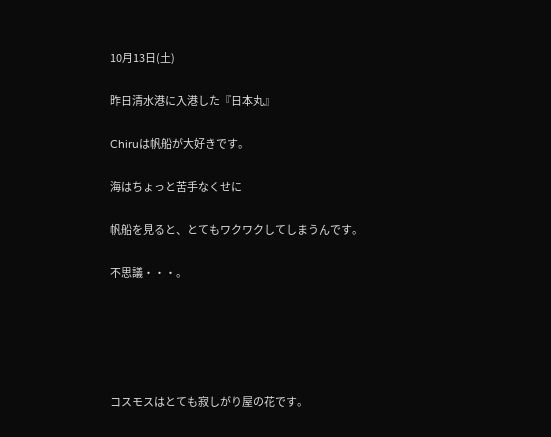10月13日(土)

昨日清水港に入港した『日本丸』

Chiruは帆船が大好きです。

海はちょっと苦手なくせに

帆船を見ると、とてもワクワクしてしまうんです。

不思議・・・。





コスモスはとても寂しがり屋の花です。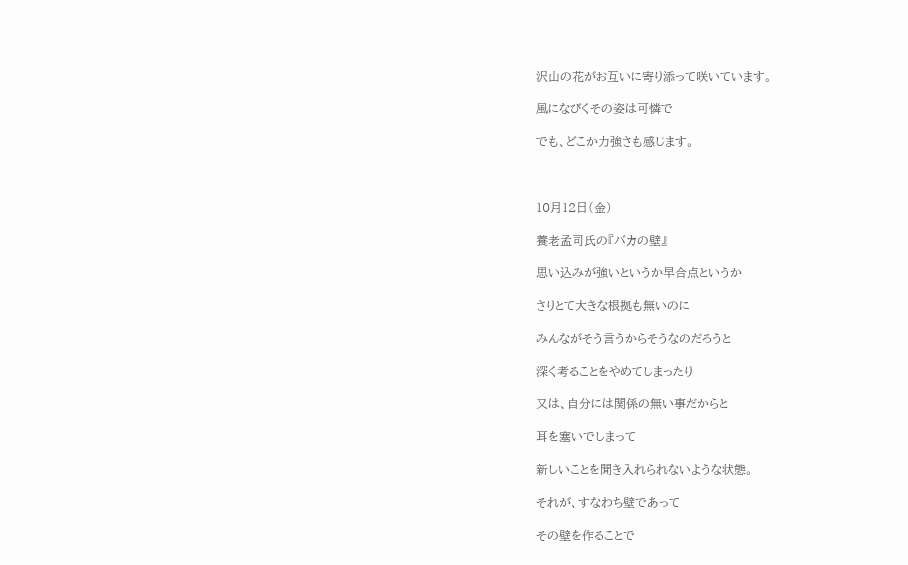沢山の花がお互いに寄り添って咲いています。

風になびくその姿は可憐で

でも、どこか力強さも感じます。



10月12日(金)

養老孟司氏の『バカの壁』

思い込みが強いというか早合点というか

さりとて大きな根拠も無いのに

みんながそう言うからそうなのだろうと

深く考ることをやめてしまったり

又は、自分には関係の無い事だからと

耳を塞いでしまって

新しいことを聞き入れられないような状態。

それが、すなわち壁であって

その壁を作ることで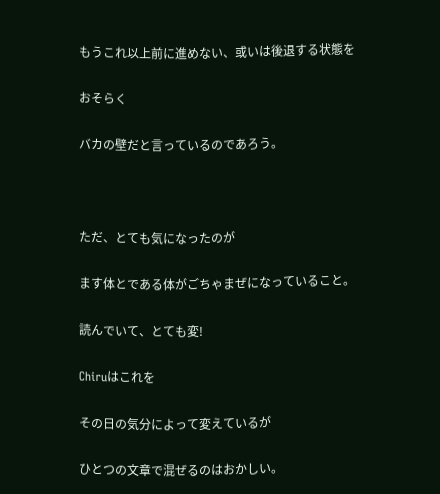もうこれ以上前に進めない、或いは後退する状態を

おそらく

バカの壁だと言っているのであろう。



ただ、とても気になったのが

ます体とである体がごちゃまぜになっていること。

読んでいて、とても変!

Chiruはこれを

その日の気分によって変えているが

ひとつの文章で混ぜるのはおかしい。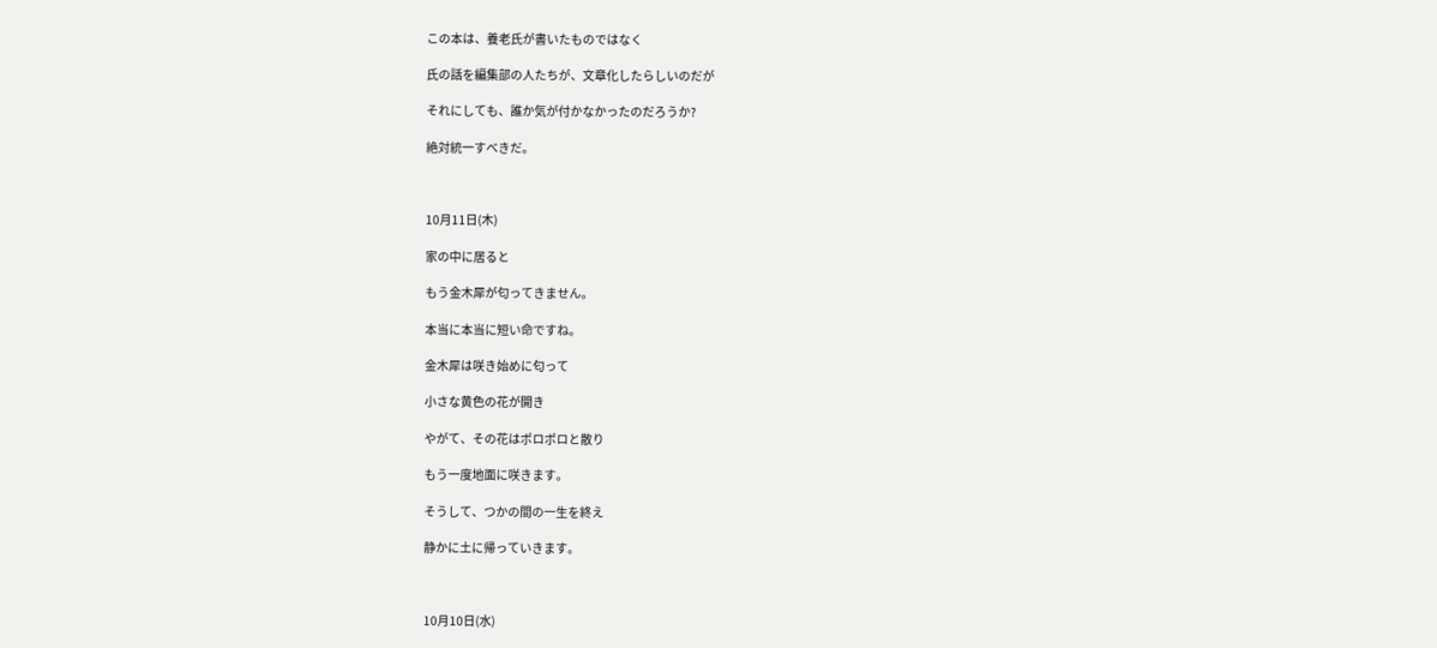この本は、養老氏が書いたものではなく

氏の話を編集部の人たちが、文章化したらしいのだが

それにしても、誰か気が付かなかったのだろうか?

絶対統一すべきだ。



10月11日(木)

家の中に居ると

もう金木犀が匂ってきません。

本当に本当に短い命ですね。

金木犀は咲き始めに匂って

小さな黄色の花が開き

やがて、その花はポロポロと散り

もう一度地面に咲きます。

そうして、つかの間の一生を終え

静かに土に帰っていきます。



10月10日(水)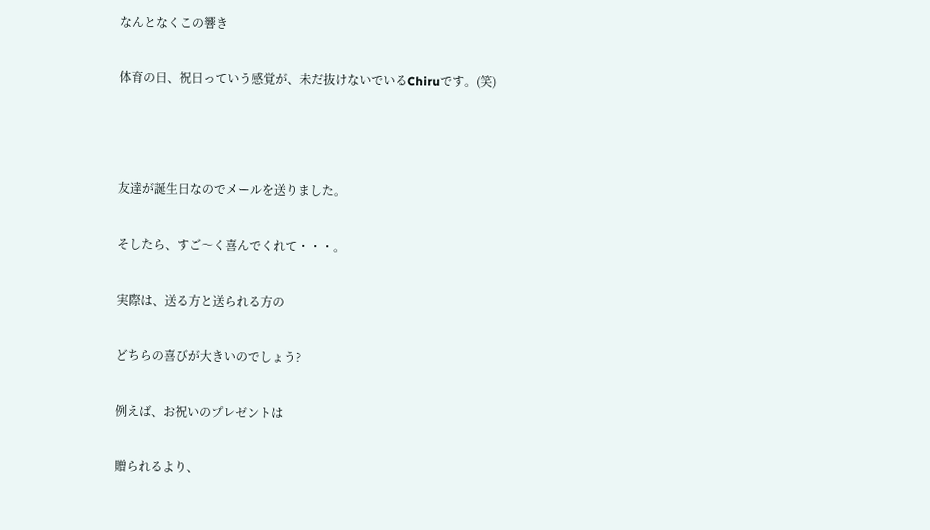なんとなくこの響き

体育の日、祝日っていう感覚が、未だ抜けないでいるChiruです。(笑)



友達が誕生日なのでメールを送りました。

そしたら、すご〜く喜んでくれて・・・。

実際は、送る方と送られる方の

どちらの喜びが大きいのでしょう?

例えば、お祝いのプレゼントは

贈られるより、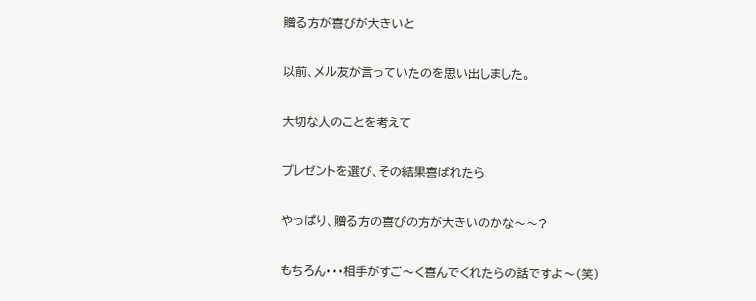贈る方が喜びが大きいと

以前、メル友が言っていたのを思い出しました。

大切な人のことを考えて

プレゼントを選び、その結果喜ばれたら

やっぱり、贈る方の喜びの方が大きいのかな〜〜?

もちろん・・・相手がすご〜く喜んでくれたらの話ですよ〜(笑)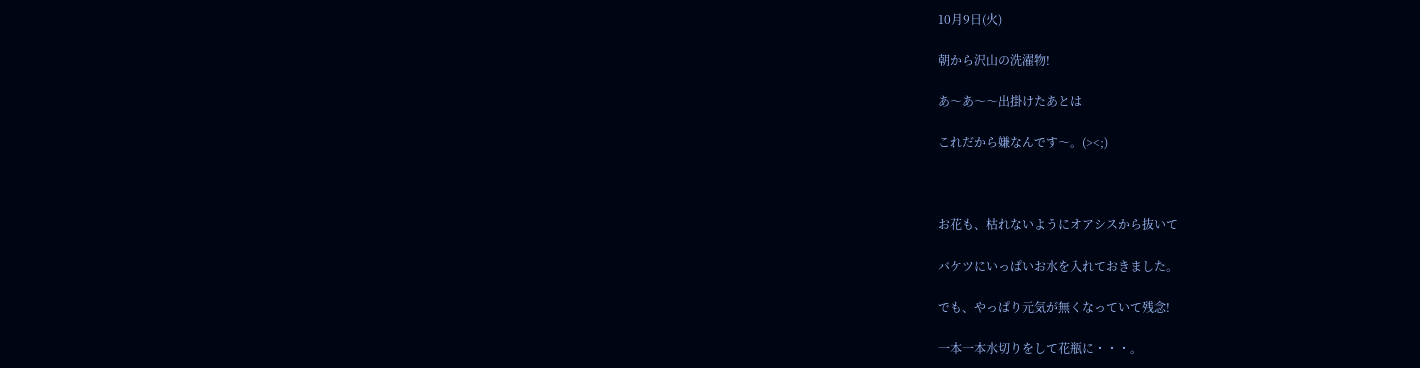10月9日(火)

朝から沢山の洗濯物!

あ〜あ〜〜出掛けたあとは

これだから嫌なんです〜。(><;)



お花も、枯れないようにオアシスから抜いて

バケツにいっぱいお水を入れておきました。

でも、やっぱり元気が無くなっていて残念!

一本一本水切りをして花瓶に・・・。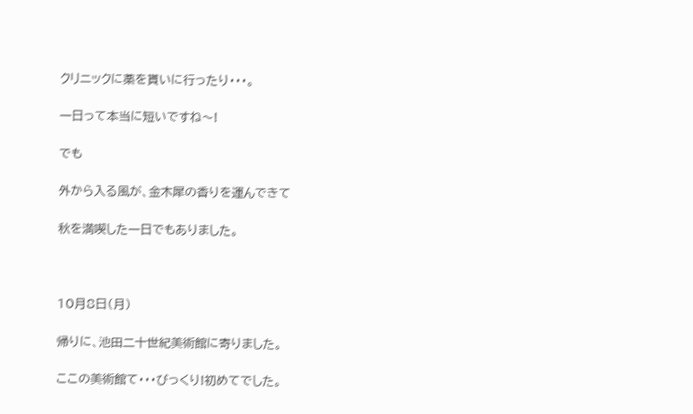クリニックに薬を貰いに行ったり・・・。

一日って本当に短いですね〜!

でも

外から入る風が、金木犀の香りを運んできて

秋を満喫した一日でもありました。



10月8日(月)

帰りに、池田二十世紀美術館に寄りました。

ここの美術館て・・・びっくり!初めてでした。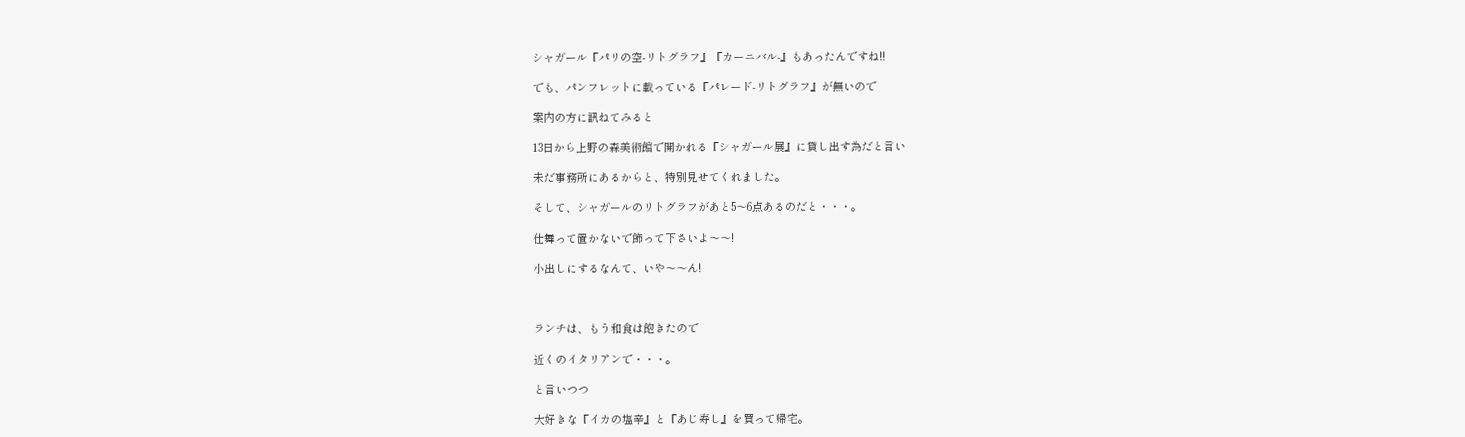シャガール『パリの空-リトグラフ』『カーニバル-』もあったんですね!!

でも、パンフレットに載っている『パレード-リトグラフ』が無いので

案内の方に訊ねてみると

13日から上野の森美術館で開かれる『シャガール展』に貸し出す為だと言い

未だ事務所にあるからと、特別見せてくれました。

そして、シャガールのリトグラフがあと5〜6点あるのだと・・・。

仕舞って置かないで飾って下さいよ〜〜!

小出しにするなんて、いや〜〜ん!



ランチは、もう和食は飽きたので

近くのイタリアンで・・・。

と言いつつ

大好きな『イカの塩辛』と『あじ寿し』を買って帰宅。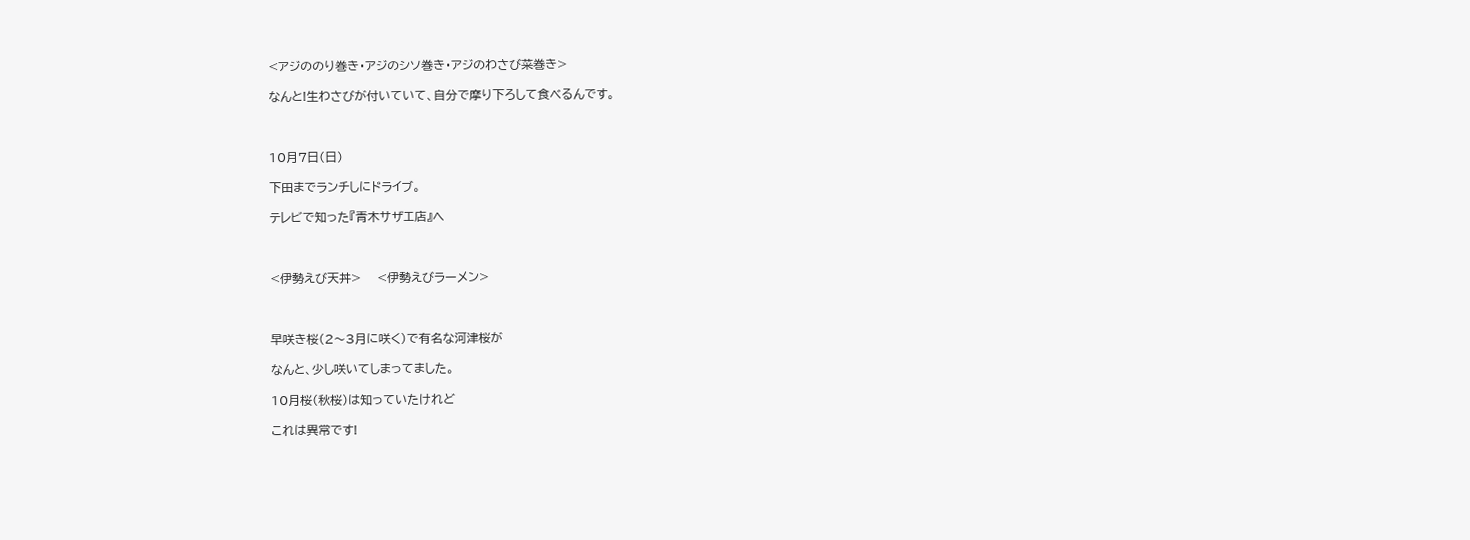<アジののり巻き・アジのシソ巻き・アジのわさび菜巻き>

なんと!生わさびが付いていて、自分で摩り下ろして食べるんです。



10月7日(日)

下田までランチしにドライブ。

テレビで知った『青木サザエ店』へ



<伊勢えび天丼>    <伊勢えびラーメン>



早咲き桜(2〜3月に咲く)で有名な河津桜が

なんと、少し咲いてしまってました。

10月桜(秋桜)は知っていたけれど

これは異常です!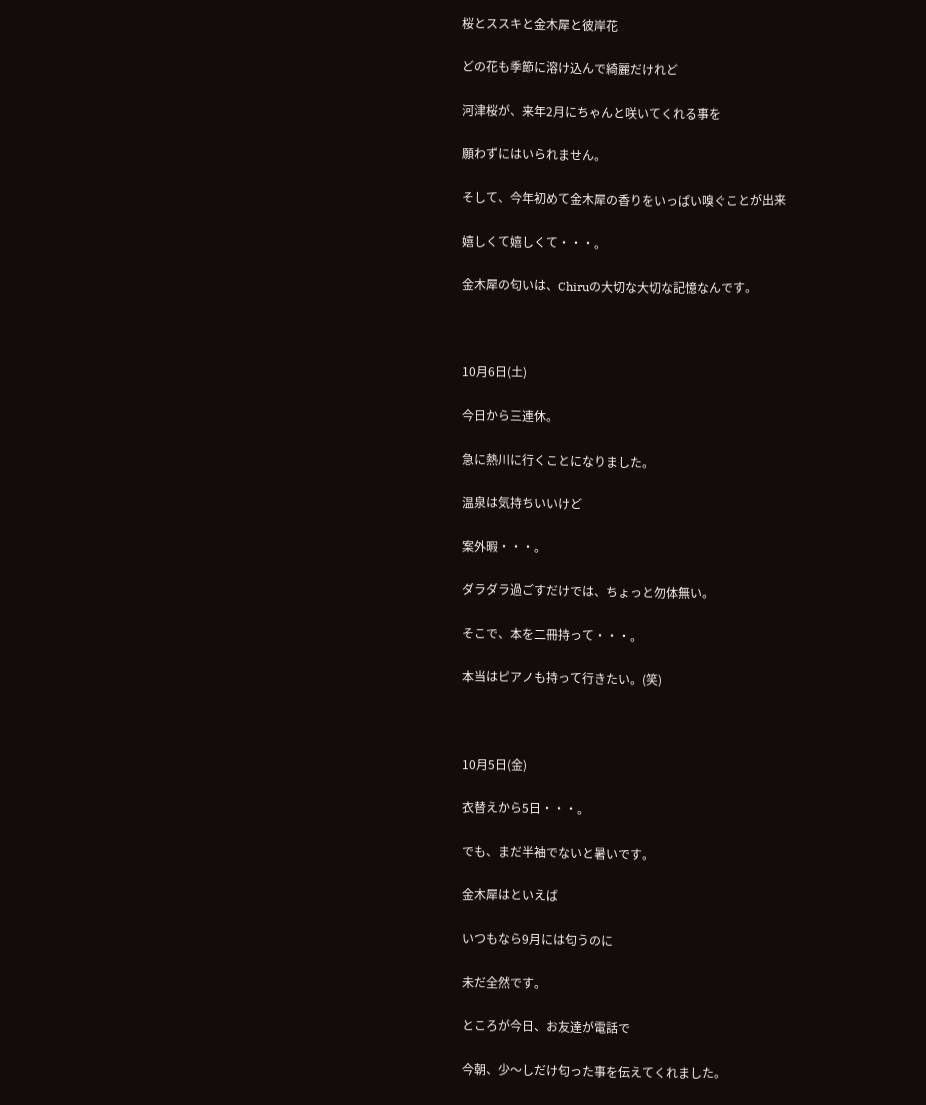桜とススキと金木犀と彼岸花

どの花も季節に溶け込んで綺麗だけれど

河津桜が、来年2月にちゃんと咲いてくれる事を

願わずにはいられません。

そして、今年初めて金木犀の香りをいっぱい嗅ぐことが出来

嬉しくて嬉しくて・・・。

金木犀の匂いは、Chiruの大切な大切な記憶なんです。



10月6日(土)

今日から三連休。

急に熱川に行くことになりました。

温泉は気持ちいいけど

案外暇・・・。

ダラダラ過ごすだけでは、ちょっと勿体無い。

そこで、本を二冊持って・・・。

本当はピアノも持って行きたい。(笑)



10月5日(金)

衣替えから5日・・・。

でも、まだ半袖でないと暑いです。

金木犀はといえば

いつもなら9月には匂うのに

未だ全然です。

ところが今日、お友達が電話で

今朝、少〜しだけ匂った事を伝えてくれました。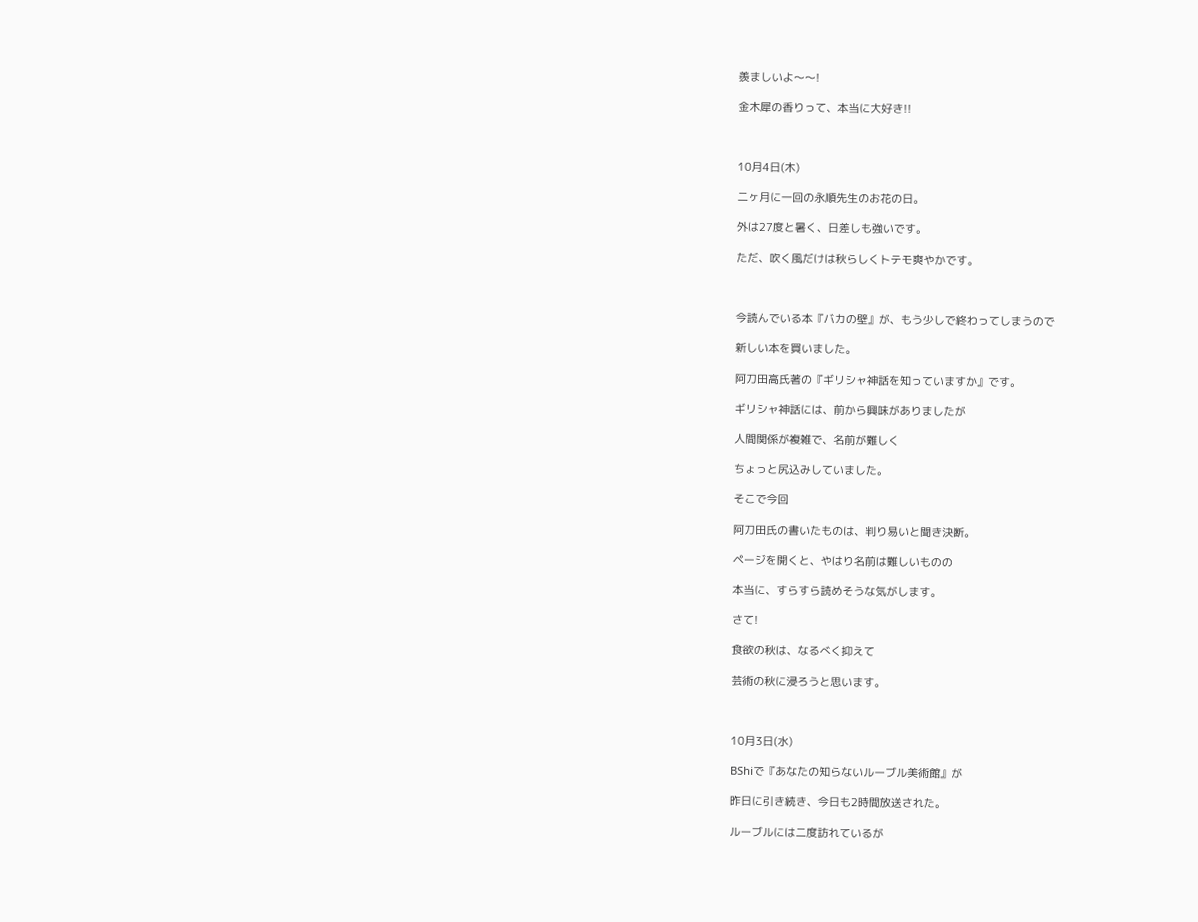羨ましいよ〜〜!

金木犀の香りって、本当に大好き!!



10月4日(木)

二ヶ月に一回の永順先生のお花の日。

外は27度と暑く、日差しも強いです。

ただ、吹く風だけは秋らしくトテモ爽やかです。



今読んでいる本『バカの壁』が、もう少しで終わってしまうので

新しい本を買いました。

阿刀田高氏著の『ギリシャ神話を知っていますか』です。

ギリシャ神話には、前から興味がありましたが

人間関係が複雑で、名前が難しく

ちょっと尻込みしていました。

そこで今回

阿刀田氏の書いたものは、判り易いと聞き決断。

ページを開くと、やはり名前は難しいものの

本当に、すらすら読めそうな気がします。

さて!

食欲の秋は、なるべく抑えて

芸術の秋に浸ろうと思います。



10月3日(水)

BShiで『あなたの知らないルーブル美術館』が

昨日に引き続き、今日も2時間放送された。

ルーブルには二度訪れているが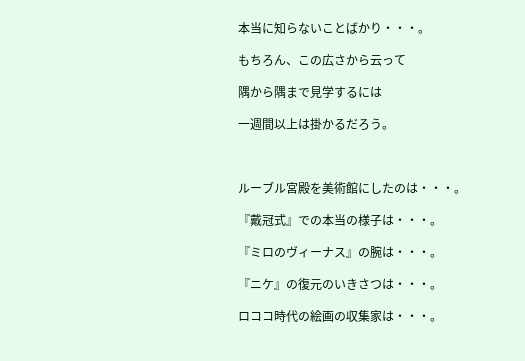本当に知らないことばかり・・・。

もちろん、この広さから云って

隅から隅まで見学するには

一週間以上は掛かるだろう。



ルーブル宮殿を美術館にしたのは・・・。

『戴冠式』での本当の様子は・・・。

『ミロのヴィーナス』の腕は・・・。

『ニケ』の復元のいきさつは・・・。

ロココ時代の絵画の収集家は・・・。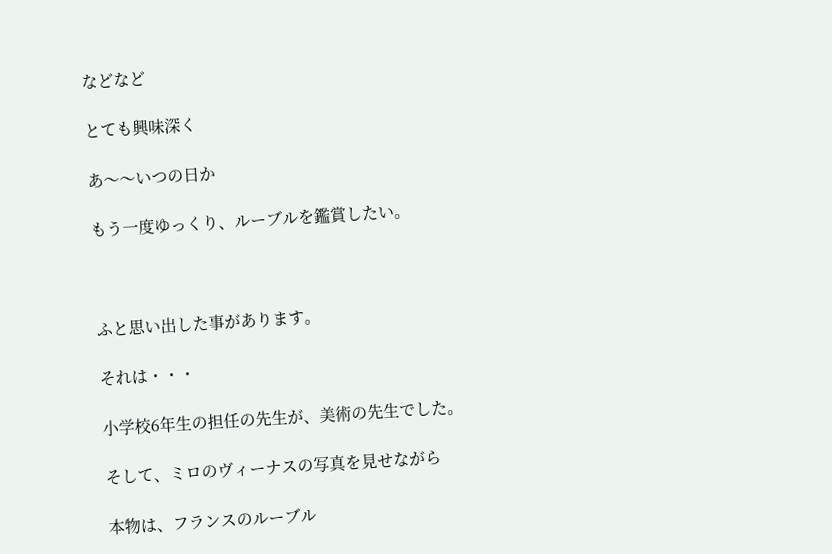などなど

とても興味深く

あ〜〜いつの日か

もう一度ゆっくり、ルーブルを鑑賞したい。



ふと思い出した事があります。

それは・・・

小学校6年生の担任の先生が、美術の先生でした。

そして、ミロのヴィーナスの写真を見せながら

本物は、フランスのルーブル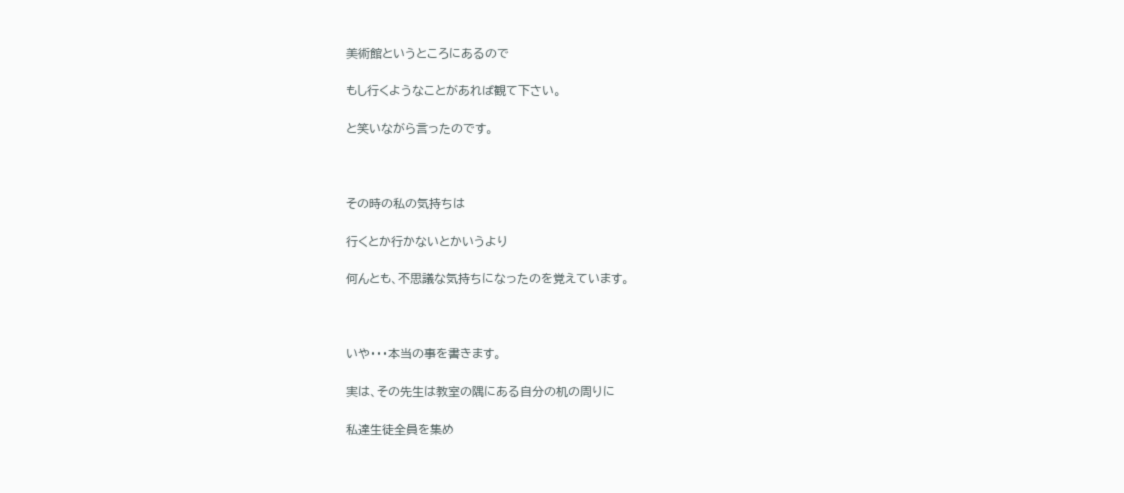美術館というところにあるので

もし行くようなことがあれば観て下さい。

と笑いながら言ったのです。



その時の私の気持ちは

行くとか行かないとかいうより

何んとも、不思議な気持ちになったのを覚えています。



いや・・・本当の事を書きます。

実は、その先生は教室の隅にある自分の机の周りに

私達生徒全員を集め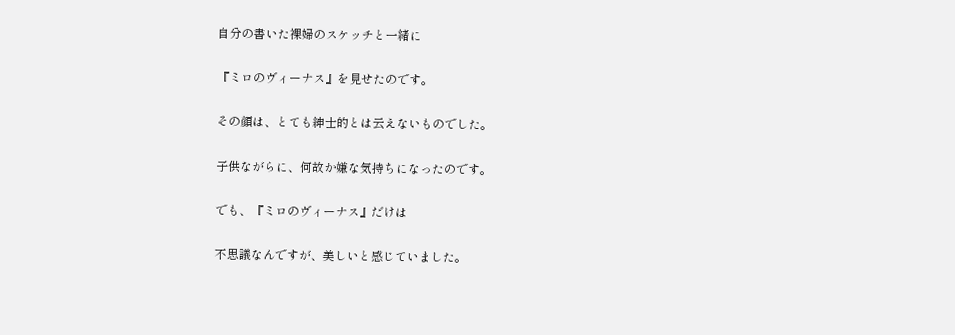自分の書いた裸婦のスケッチと一緒に

『ミロのヴィーナス』を見せたのです。

その顔は、とても紳士的とは云えないものでした。

子供ながらに、何故か嫌な気持ちになったのです。

でも、『ミロのヴィーナス』だけは

不思議なんですが、美しいと感じていました。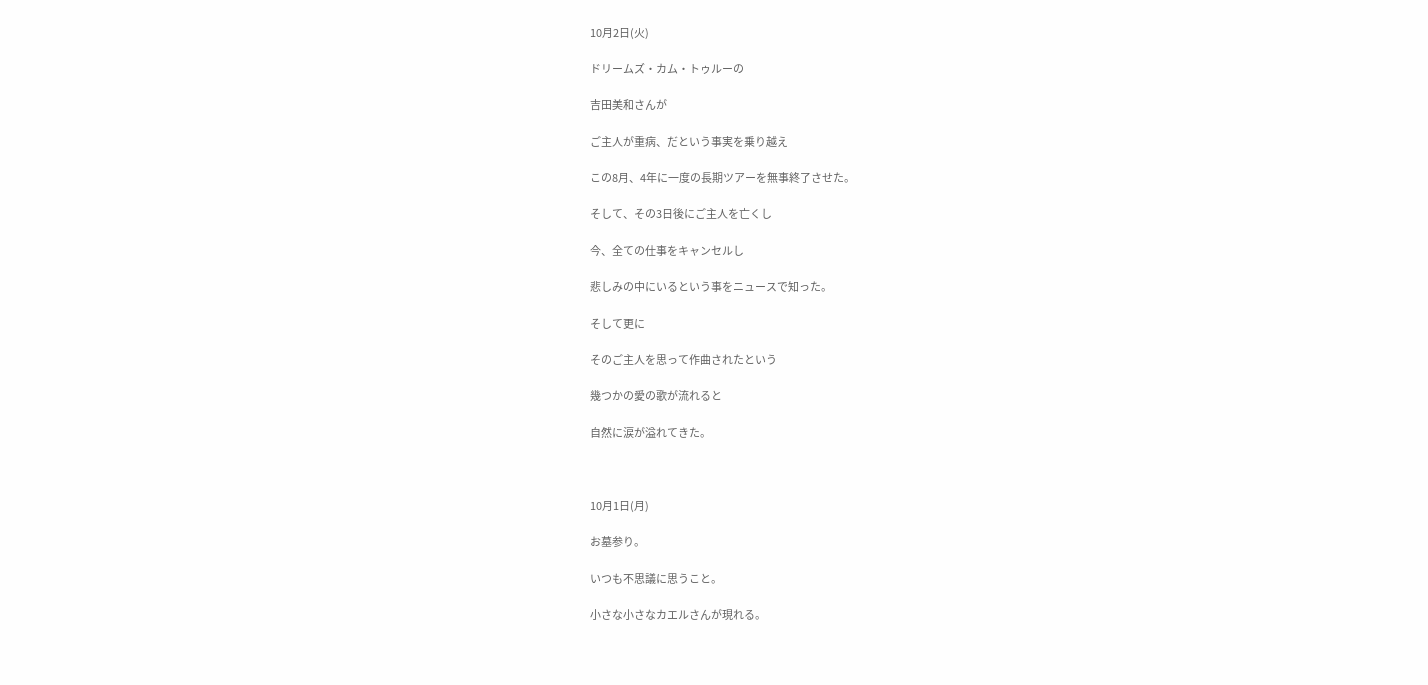10月2日(火)

ドリームズ・カム・トゥルーの

吉田美和さんが

ご主人が重病、だという事実を乗り越え

この8月、4年に一度の長期ツアーを無事終了させた。

そして、その3日後にご主人を亡くし

今、全ての仕事をキャンセルし

悲しみの中にいるという事をニュースで知った。

そして更に

そのご主人を思って作曲されたという

幾つかの愛の歌が流れると

自然に涙が溢れてきた。



10月1日(月)

お墓参り。

いつも不思議に思うこと。

小さな小さなカエルさんが現れる。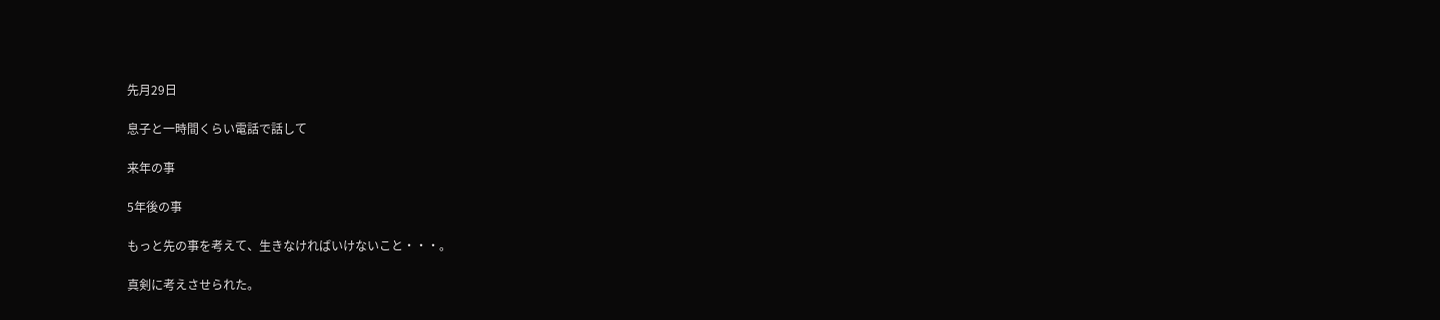先月29日

息子と一時間くらい電話で話して

来年の事

5年後の事

もっと先の事を考えて、生きなければいけないこと・・・。

真剣に考えさせられた。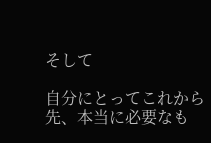そして

自分にとってこれから先、本当に必要なも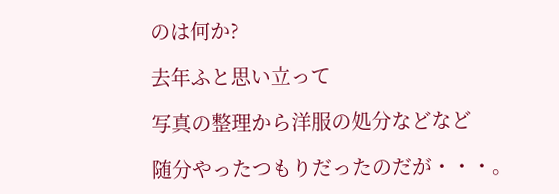のは何か?

去年ふと思い立って

写真の整理から洋服の処分などなど

随分やったつもりだったのだが・・・。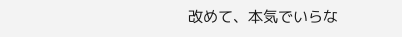改めて、本気でいらな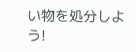い物を処分しよう!